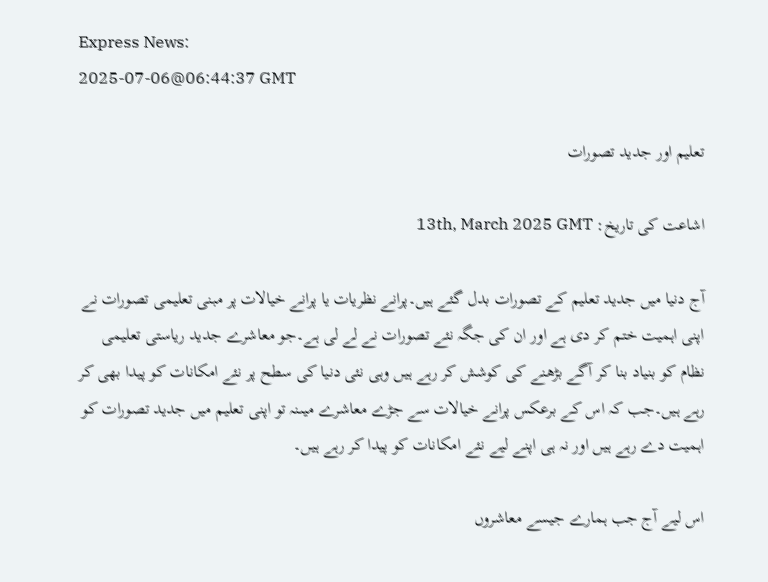Express News:
2025-07-06@06:44:37 GMT

تعلیم اور جدید تصورات

اشاعت کی تاریخ: 13th, March 2025 GMT

آج دنیا میں جدید تعلیم کے تصورات بدل گئے ہیں۔پرانے نظریات یا پرانے خیالات پر مبنی تعلیمی تصورات نے اپنی اہمیت ختم کر دی ہے اور ان کی جگہ نئے تصورات نے لے لی ہے۔جو معاشرے جدید ریاستی تعلیمی نظام کو بنیاد بنا کر آگے بڑھنے کی کوشش کر رہے ہیں وہی نئی دنیا کی سطح پر نئے امکانات کو پیدا بھی کر رہے ہیں۔جب کہ اس کے برعکس پرانے خیالات سے جڑے معاشرے میںنہ تو اپنی تعلیم میں جدید تصورات کو اہمیت دے رہے ہیں اور نہ ہی اپنے لیے نئے امکانات کو پیدا کر رہے ہیں۔

اس لیے آج جب ہمارے جیسے معاشروں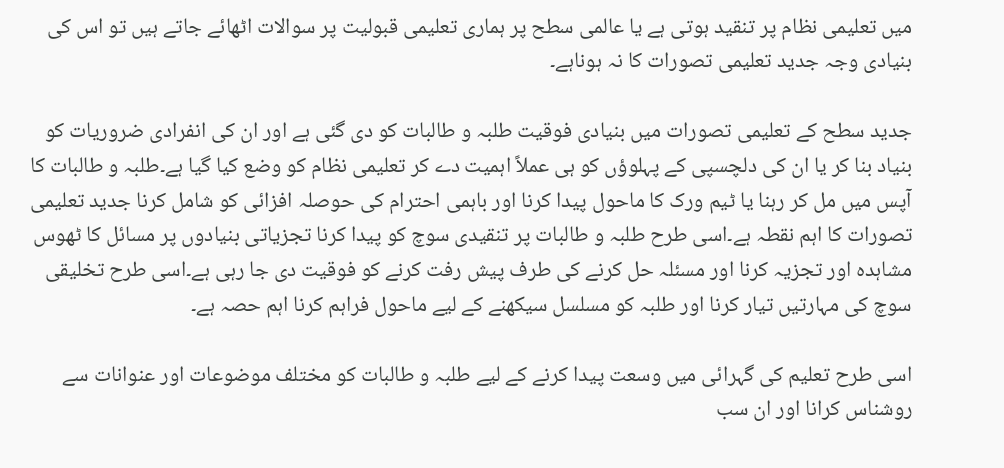میں تعلیمی نظام پر تنقید ہوتی ہے یا عالمی سطح پر ہماری تعلیمی قبولیت پر سوالات اٹھائے جاتے ہیں تو اس کی بنیادی وجہ جدید تعلیمی تصورات کا نہ ہوناہے۔

جدید سطح کے تعلیمی تصورات میں بنیادی فوقیت طلبہ و طالبات کو دی گئی ہے اور ان کی انفرادی ضروریات کو بنیاد بنا کر یا ان کی دلچسپی کے پہلوؤں کو ہی عملاً اہمیت دے کر تعلیمی نظام کو وضع کیا گیا ہے۔طلبہ و طالبات کا آپس میں مل کر رہنا یا ٹیم ورک کا ماحول پیدا کرنا اور باہمی احترام کی حوصلہ افزائی کو شامل کرنا جدید تعلیمی تصورات کا اہم نقطہ ہے۔اسی طرح طلبہ و طالبات پر تنقیدی سوچ کو پیدا کرنا تجزیاتی بنیادوں پر مسائل کا ٹھوس مشاہدہ اور تجزیہ کرنا اور مسئلہ حل کرنے کی طرف پیش رفت کرنے کو فوقیت دی جا رہی ہے۔اسی طرح تخلیقی سوچ کی مہارتیں تیار کرنا اور طلبہ کو مسلسل سیکھنے کے لیے ماحول فراہم کرنا اہم حصہ ہے۔

اسی طرح تعلیم کی گہرائی میں وسعت پیدا کرنے کے لیے طلبہ و طالبات کو مختلف موضوعات اور عنوانات سے روشناس کرانا اور ان سب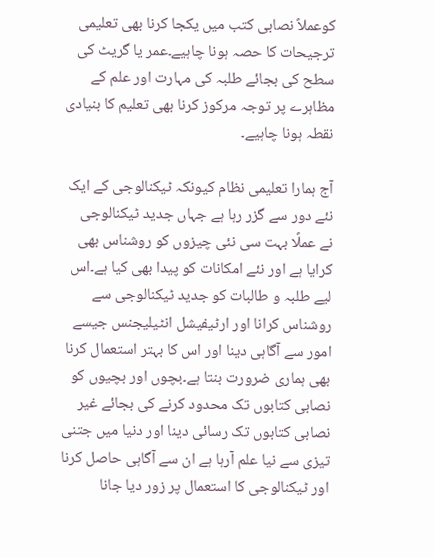کوعملاً نصابی کتب میں یکجا کرنا بھی تعلیمی ترجیحات کا حصہ ہونا چاہیے۔عمر یا گریٹ کی سطح کی بجائے طلبہ کی مہارت اور علم کے مظاہرے پر توجہ مرکوز کرنا بھی تعلیم کا بنیادی نقطہ ہونا چاہیے۔

آج ہمارا تعلیمی نظام کیونکہ ٹیکنالوجی کے ایک نئے دور سے گزر رہا ہے جہاں جدید ٹیکنالوجی نے عملًا بہت سی نئی چیزوں کو روشناس بھی کرایا ہے اور نئے امکانات کو پیدا بھی کیا ہے۔اس لیے طلبہ و طالبات کو جدید ٹیکنالوجی سے روشناس کرانا اور ارٹیفیشل انٹیلیجنس جیسے امور سے آگاہی دینا اور اس کا بہتر استعمال کرنا بھی ہماری ضرورت بنتا ہے۔بچوں اور بچیوں کو نصابی کتابوں تک محدود کرنے کی بجائے غیر نصابی کتابوں تک رسائی دینا اور دنیا میں جتنی تیزی سے نیا علم آرہا ہے ان سے آگاہی حاصل کرنا اور ٹیکنالوجی کا استعمال پر زور دیا جانا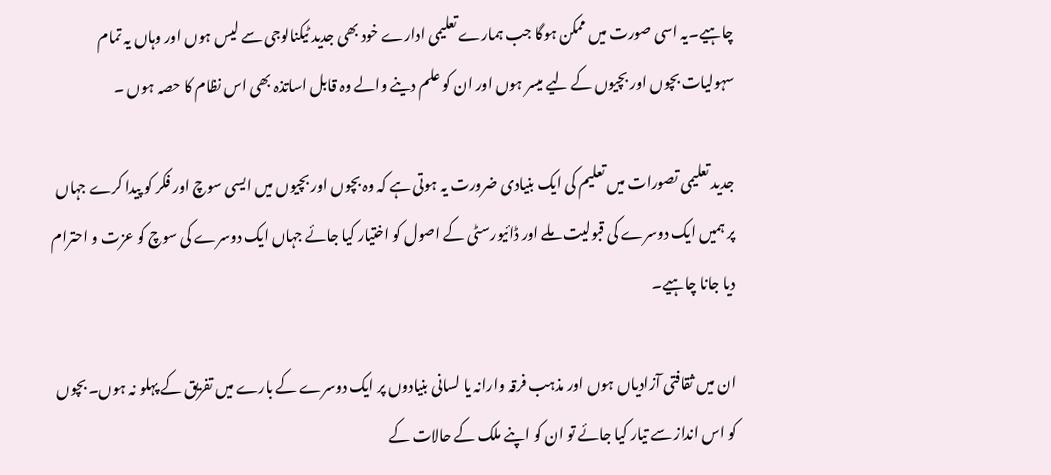چاہیے۔یہ اسی صورت میں ممکن ہوگا جب ہمارے تعلیمی ادارے خود بھی جدید ٹیکنالوجی سے لیس ہوں اور وہاں یہ تمام سہولیات بچوں اور بچیوں کے لیے میسر ہوں اور ان کو علم دینے والے وہ قابل اساتذہ بھی اس نظام کا حصہ ہوں ۔

جدید تعلیمی تصورات میں تعلیم کی ایک بنیادی ضرورت یہ ہوتی ہے کہ وہ بچوں اور بچیوں میں ایسی سوچ اور فکر کو پیدا کرے جہاں پر ہمیں ایک دوسرے کی قبولیت ملے اور ڈائیورسٹی کے اصول کو اختیار کیا جائے جہاں ایک دوسرے کی سوچ کو عزت و احترام دیا جانا چاہیے۔

ان میں ثقافتی آزادیاں ہوں اور مذہب فرقہ وارانہ یا لسانی بنیادوں پر ایک دوسرے کے بارے میں تفریق کے پہلو نہ ہوں۔ بچوں کو اس انداز سے تیار کیا جائے تو ان کو اپنے ملک کے حالات کے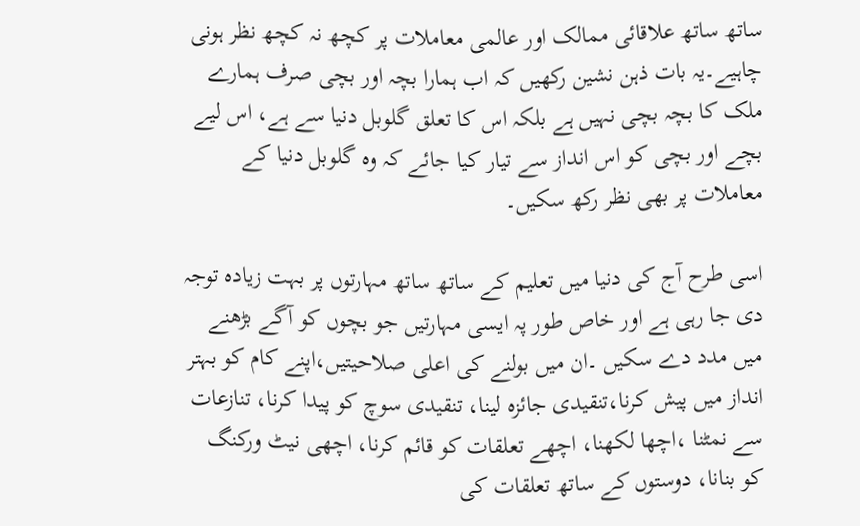ساتھ ساتھ علاقائی ممالک اور عالمی معاملات پر کچھ نہ کچھ نظر ہونی چاہیے۔یہ بات ذہن نشین رکھیں کہ اب ہمارا بچہ اور بچی صرف ہمارے ملک کا بچہ بچی نہیں ہے بلکہ اس کا تعلق گلوبل دنیا سے ہے، اس لیے بچے اور بچی کو اس انداز سے تیار کیا جائے کہ وہ گلوبل دنیا کے معاملات پر بھی نظر رکھ سکیں۔

اسی طرح آج کی دنیا میں تعلیم کے ساتھ ساتھ مہارتوں پر بہت زیادہ توجہ دی جا رہی ہے اور خاص طور پہ ایسی مہارتیں جو بچوں کو آگے بڑھنے میں مدد دے سکیں ۔ان میں بولنے کی اعلی صلاحیتیں،اپنے کام کو بہتر انداز میں پیش کرنا،تنقیدی جائزہ لینا، تنقیدی سوچ کو پیدا کرنا، تنازعات سے نمٹنا ،اچھا لکھنا، اچھے تعلقات کو قائم کرنا، اچھی نیٹ ورکنگ کو بنانا، دوستوں کے ساتھ تعلقات کی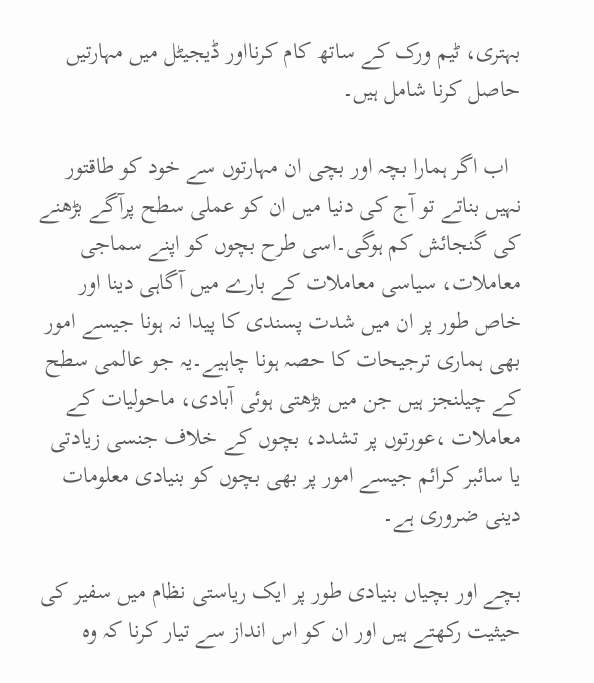بہتری، ٹیم ورک کے ساتھ کام کرنااور ڈیجیٹل میں مہارتیں حاصل کرنا شامل ہیں۔

  اب اگر ہمارا بچہ اور بچی ان مہارتوں سے خود کو طاقتور نہیں بناتے تو آج کی دنیا میں ان کو عملی سطح پرآگے بڑھنے کی گنجائش کم ہوگی۔اسی طرح بچوں کو اپنے سماجی معاملات، سیاسی معاملات کے بارے میں آگاہی دینا اور خاص طور پر ان میں شدت پسندی کا پیدا نہ ہونا جیسے امور بھی ہماری ترجیحات کا حصہ ہونا چاہیے۔یہ جو عالمی سطح کے چیلنجز ہیں جن میں بڑھتی ہوئی آبادی، ماحولیات کے معاملات ،عورتوں پر تشدد، بچوں کے خلاف جنسی زیادتی یا سائبر کرائم جیسے امور پر بھی بچوں کو بنیادی معلومات دینی ضروری ہے۔

بچے اور بچیاں بنیادی طور پر ایک ریاستی نظام میں سفیر کی حیثیت رکھتے ہیں اور ان کو اس انداز سے تیار کرنا کہ وہ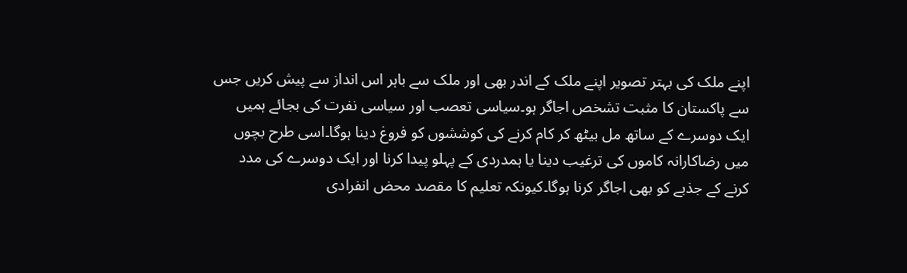اپنے ملک کی بہتر تصویر اپنے ملک کے اندر بھی اور ملک سے باہر اس انداز سے پیش کریں جس سے پاکستان کا مثبت تشخص اجاگر ہو۔سیاسی تعصب اور سیاسی نفرت کی بجائے ہمیں ایک دوسرے کے ساتھ مل بیٹھ کر کام کرنے کی کوششوں کو فروغ دینا ہوگا۔اسی طرح بچوں میں رضاکارانہ کاموں کی ترغیب دینا یا ہمدردی کے پہلو پیدا کرنا اور ایک دوسرے کی مدد کرنے کے جذبے کو بھی اجاگر کرنا ہوگا۔کیونکہ تعلیم کا مقصد محض انفرادی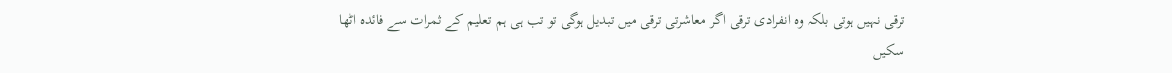ترقی نہیں ہوتی بلکہ وہ انفرادی ترقی اگر معاشرتی ترقی میں تبدیل ہوگی تو تب ہی ہم تعلیم کے ثمرات سے فائدہ اٹھا سکیں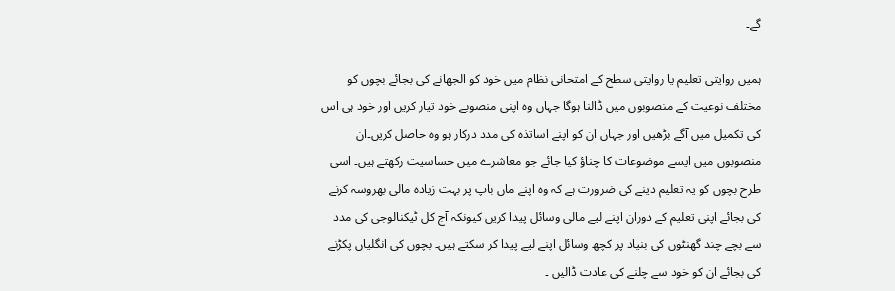گے۔

ہمیں روایتی تعلیم یا روایتی سطح کے امتحانی نظام میں خود کو الجھانے کی بجائے بچوں کو مختلف نوعیت کے منصوبوں میں ڈالنا ہوگا جہاں وہ اپنی منصوبے خود تیار کریں اور خود ہی اس کی تکمیل میں آگے بڑھیں اور جہاں ان کو اپنے اساتذہ کی مدد درکار ہو وہ حاصل کریں۔ان منصوبوں میں ایسے موضوعات کا چناؤ کیا جائے جو معاشرے میں حساسیت رکھتے ہیں۔ اسی طرح بچوں کو یہ تعلیم دینے کی ضرورت ہے کہ وہ اپنے ماں باپ پر بہت زیادہ مالی بھروسہ کرنے کی بجائے اپنی تعلیم کے دوران اپنے لیے مالی وسائل پیدا کریں کیونکہ آج کل ٹیکنالوجی کی مدد سے بچے چند گھنٹوں کی بنیاد پر کچھ وسائل اپنے لیے پیدا کر سکتے ہیں۔ بچوں کی انگلیاں پکڑنے کی بجائے ان کو خود سے چلنے کی عادت ڈالیں ۔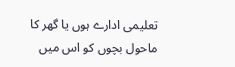تعلیمی ادارے ہوں یا گھر کا ماحول بچوں کو اس میں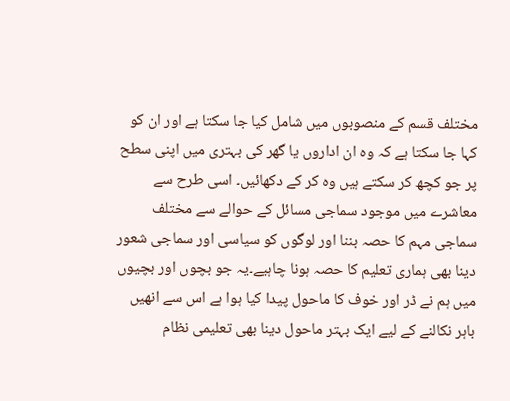مختلف قسم کے منصوبوں میں شامل کیا جا سکتا ہے اور ان کو کہا جا سکتا ہے کہ وہ ان اداروں یا گھر کی بہتری میں اپنی سطح پر جو کچھ کر سکتے ہیں وہ کر کے دکھائیں۔ اسی طرح سے معاشرے میں موجود سماجی مسائل کے حوالے سے مختلف سماجی مہم کا حصہ بننا اور لوگوں کو سیاسی اور سماجی شعور دینا بھی ہماری تعلیم کا حصہ ہونا چاہیے۔یہ جو بچوں اور بچیوں میں ہم نے ڈر اور خوف کا ماحول پیدا کیا ہوا ہے اس سے انھیں باہر نکالنے کے لیے ایک بہتر ماحول دینا بھی تعلیمی نظام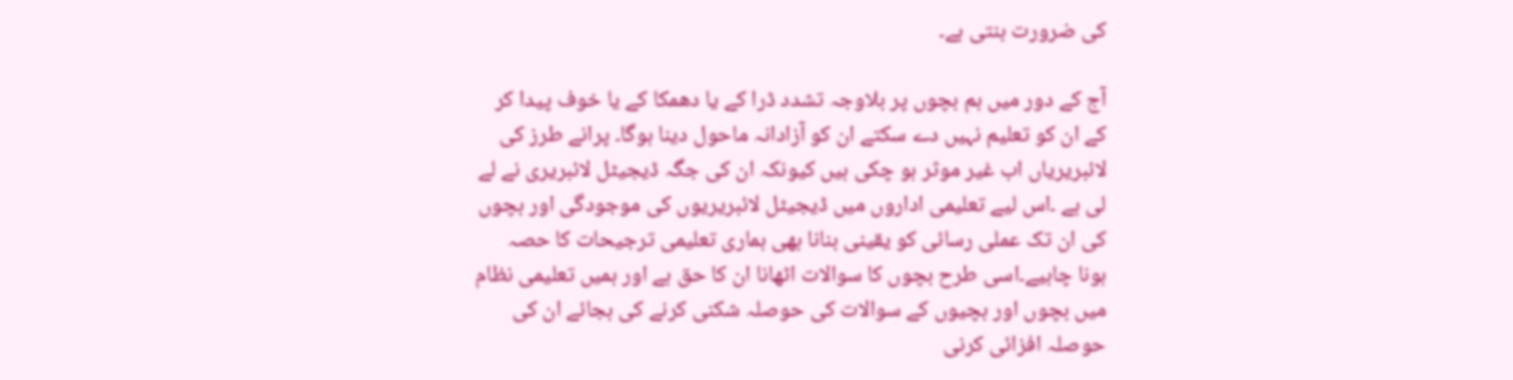کی ضرورت بنتی ہے۔

آج کے دور میں ہم بچوں پر بلاوجہ تشدد ڈرا کے یا دھمکا کے یا خوف پیدا کر کے ان کو تعلیم نہیں دے سکتے ان کو آزادانہ ماحول دینا ہوگا۔ پرانے طرز کی لائبریریاں اب غیر موثر ہو چکی ہیں کیونکہ ان کی جگہ ڈیجیٹل لائبریری نے لے لی ہے ۔اس لیے تعلیمی اداروں میں ڈیجیٹل لائبریریوں کی موجودگی اور بچوں کی ان تک عملی رسائی کو یقینی بنانا بھی ہماری تعلیمی ترجیحات کا حصہ ہونا چاہیے۔اسی طرح بچوں کا سوالات اٹھانا ان کا حق ہے اور ہمیں تعلیمی نظام میں بچوں اور بچیوں کے سوالات کی حوصلہ شکنی کرنے کی بجائے ان کی حوصلہ افزائی کرنی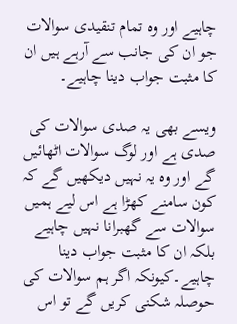چاہیے اور وہ تمام تنقیدی سوالات جو ان کی جانب سے آرہے ہیں ان کا مثبت جواب دینا چاہیے۔

ویسے بھی یہ صدی سوالات کی صدی ہے اور لوگ سوالات اٹھائیں گے اور وہ یہ نہیں دیکھیں گے کہ کون سامنے کھڑا ہے اس لیے ہمیں سوالات سے گھبرانا نہیں چاہیے بلکہ ان کا مثبت جواب دینا چاہیے۔کیونکہ اگر ہم سوالات کی حوصلہ شکنی کریں گے تو اس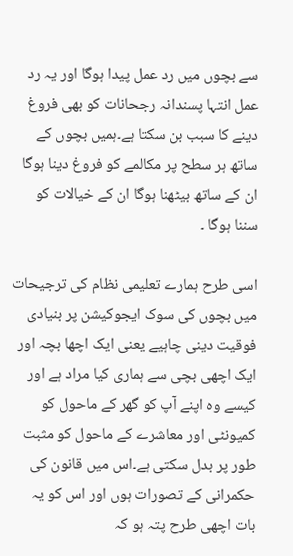سے بچوں میں رد عمل پیدا ہوگا اور یہ رد عمل انتہا پسندانہ رجحانات کو بھی فروغ دینے کا سبب بن سکتا ہے۔ہمیں بچوں کے ساتھ ہر سطح پر مکالمے کو فروغ دینا ہوگا ان کے ساتھ بیٹھنا ہوگا ان کے خیالات کو سننا ہوگا ۔

اسی طرح ہمارے تعلیمی نظام کی ترجیحات میں بچوں کی سوک ایجوکیشن پر بنیادی فوقیت دینی چاہیے یعنی ایک اچھا بچہ اور ایک اچھی بچی سے ہماری کیا مراد ہے اور کیسے وہ اپنے آپ کو گھر کے ماحول کو کمیونٹی اور معاشرے کے ماحول کو مثبت طور پر بدل سکتی ہے۔اس میں قانون کی حکمرانی کے تصورات ہوں اور اس کو یہ بات اچھی طرح پتہ ہو کہ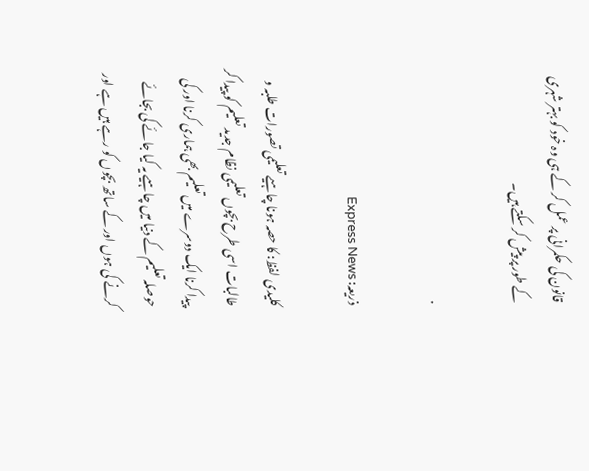قانون کی حکمرانی پر عمل کر کے ہی وہ خود کو بہتر شہری کے طور پر پیش کر سکتے ہیں۔

.

ذریعہ: Express News

کلیدی لفظ: کا حصہ ہونا چاہیے تعلیمی تصورات طلبہ و طالبات اسی طرح بچوں تعلیمی نظام جدید تعلیم کو پیدا کر پیدا کرنا ایک دوسرے میں تعلیم بھی ہماری کرنا اور کی حوصلہ تعلیم کے دنیا میں چاہیے یہ کیا جائے کی بجائے کرنے کی ہوں اور کے ساتھ بچوں کو رہے ہیں ہے اور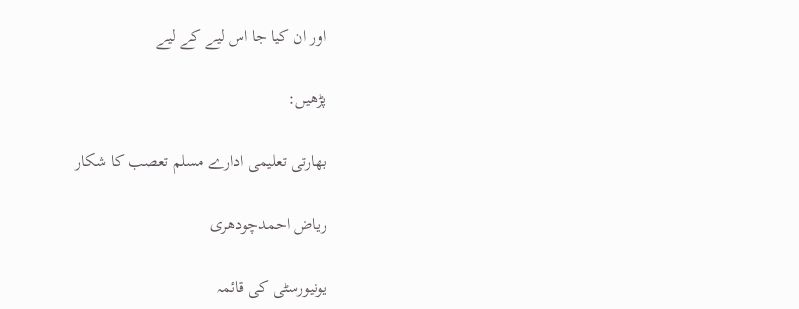اور ان کیا جا اس لیے کے لیے

پڑھیں:

بھارتی تعلیمی ادارے مسلم تعصب کا شکار

ریاض احمدچودھری

یونیورسٹی کی قائمہ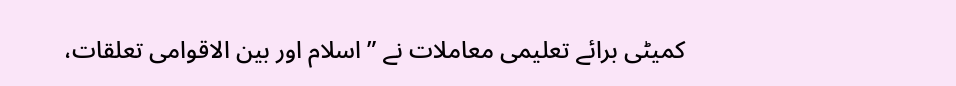کمیٹی برائے تعلیمی معاملات نے ”اسلام اور بین الاقوامی تعلقات،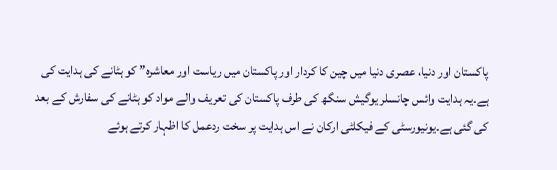پاکستان اور دنیا، عصری دنیا میں چین کا کردار اور پاکستان میں ریاست اور معاشرہ” کو ہٹانے کی ہدایت کی ہے۔یہ ہدایت وائس چانسلر یوگیش سنگھ کی طرف پاکستان کی تعریف والے مواد کو ہٹانے کی سفارش کے بعد کی گئی ہے۔یونیورسٹی کے فیکلٹی ارکان نے اس ہدایت پر سخت ردعمل کا اظہار کرتے ہوئے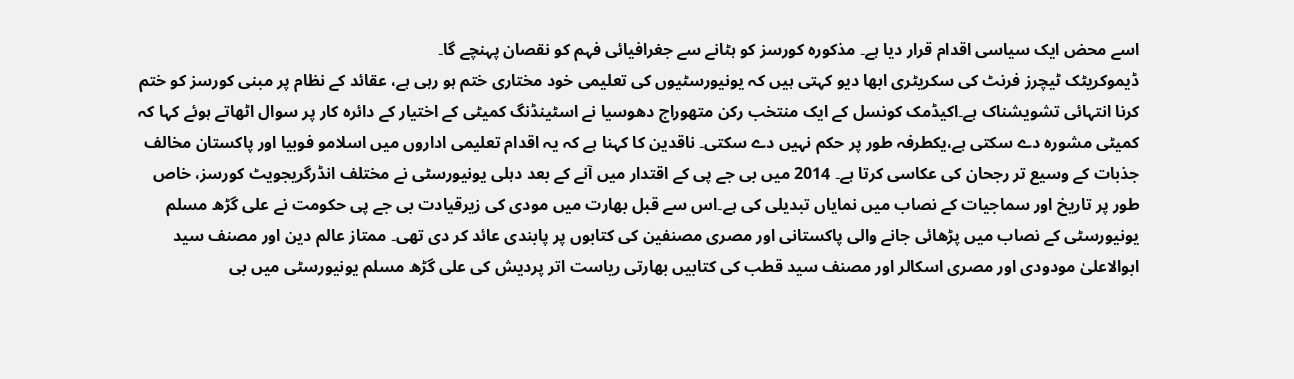اسے محض ایک سیاسی اقدام قرار دیا ہے۔ مذکورہ کورسز کو ہٹانے سے جغرافیائی فہم کو نقصان پہنچے گا۔
ڈیموکریٹک ٹیچرز فرنٹ کی سکریٹری ابھا دیو کہتی ہیں کہ یونیورسٹیوں کی تعلیمی خود مختاری ختم ہو رہی ہے، عقائد کے نظام پر مبنی کورسز کو ختم کرنا انتہائی تشویشناک ہے۔اکیڈمک کونسل کے ایک منتخب رکن متھوراج دھوسیا نے اسٹینڈنگ کمیٹی کے اختیار کے دائرہ کار پر سوال اٹھاتے ہوئے کہا کہ کمیٹی مشورہ دے سکتی ہے،یکطرفہ طور پر حکم نہیں دے سکتی۔ ناقدین کا کہنا ہے کہ یہ اقدام تعلیمی اداروں میں اسلامو فوبیا اور پاکستان مخالف جذبات کے وسیع تر رجحان کی عکاسی کرتا ہے۔ 2014 میں بی جے پی کے اقتدار میں آنے کے بعد دہلی یونیورسٹی نے مختلف انڈرگریجویٹ کورسز، خاص طور پر تاریخ اور سماجیات کے نصاب میں نمایاں تبدیلی کی ہے۔اس سے قبل بھارت میں مودی کی زیرقیادت بی جے پی حکومت نے علی گڑھ مسلم یونیورسٹی کے نصاب میں پڑھائی جانے والی پاکستانی اور مصری مصنفین کی کتابوں پر پابندی عائد کر دی تھی۔ ممتاز عالم دین اور مصنف سید ابوالاعلیٰ مودودی اور مصری اسکالر اور مصنف سید قطب کی کتابیں بھارتی ریاست اتر پردیش کی علی گڑھ مسلم یونیورسٹی میں بی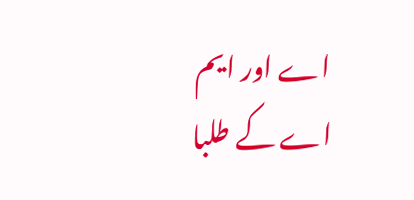اے اور ایم اے کے طلبا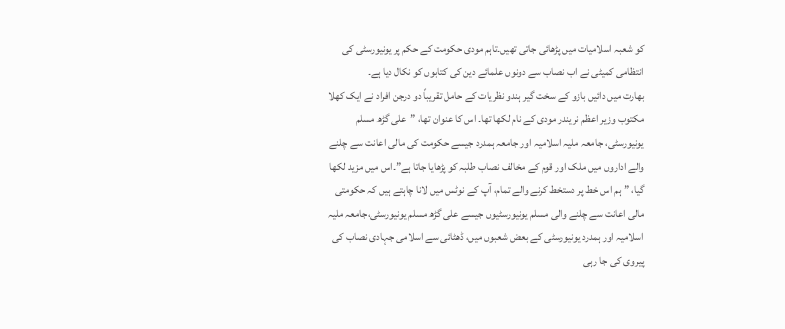کو شعبہ اسلامیات میں پڑھائی جاتی تھیں۔تاہم مودی حکومت کے حکم پر یونیورسٹی کی انتظامی کمیٹی نے اب نصاب سے دونوں علمائے دین کی کتابوں کو نکال دیا ہے۔
بھارت میں دائیں بازو کے سخت گیر ہندو نظریات کے حامل تقریباً دو درجن افراد نے ایک کھلا مکتوب وزیر اعظم نریندر مودی کے نام لکھا تھا۔ اس کا عنوان تھا، ”علی گڑھ مسلم یونیورسٹی، جامعہ ملیہ اسلامیہ اور جامعہ ہمدرد جیسے حکومت کی مالی اعانت سے چلنے والے اداروں میں ملک اور قوم کے مخالف نصاب طلبہ کو پڑھایا جاتا ہے”۔اس میں مزید لکھا گیا، ”ہم اس خط پر دستخط کرنے والے تمام، آپ کے نوٹس میں لانا چاہتے ہیں کہ حکومتی مالی اعانت سے چلنے والی مسلم یونیورسٹیوں جیسے علی گڑھ مسلم یونیورسٹی،جامعہ ملیہ اسلامیہ اور ہمدرد یونیورسٹی کے بعض شعبوں میں، ڈھٹائی سے اسلامی جہادی نصاب کی پیروی کی جا رہی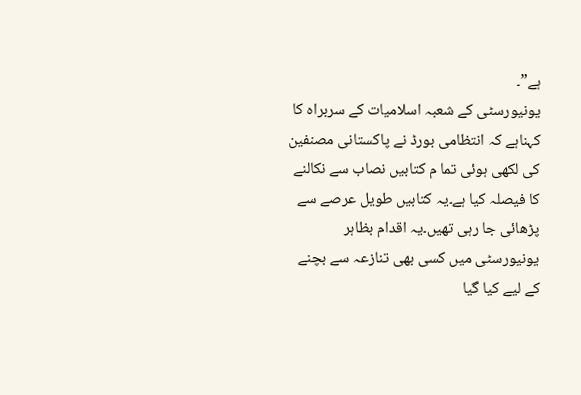ہے”۔
یونیورسٹی کے شعبہ اسلامیات کے سربراہ کا کہناہے کہ انتظامی بورڈ نے پاکستانی مصنفین کی لکھی ہوئی تما م کتابیں نصاب سے نکالنے کا فیصلہ کیا ہے۔یہ کتابیں طویل عرصے سے پڑھائی جا رہی تھیں۔یہ اقدام بظاہر یونیورسٹی میں کسی بھی تنازعہ سے بچنے کے لیے کیا گیا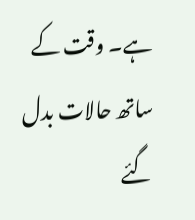ہے۔ وقت کے ساتھ حالات بدل گئے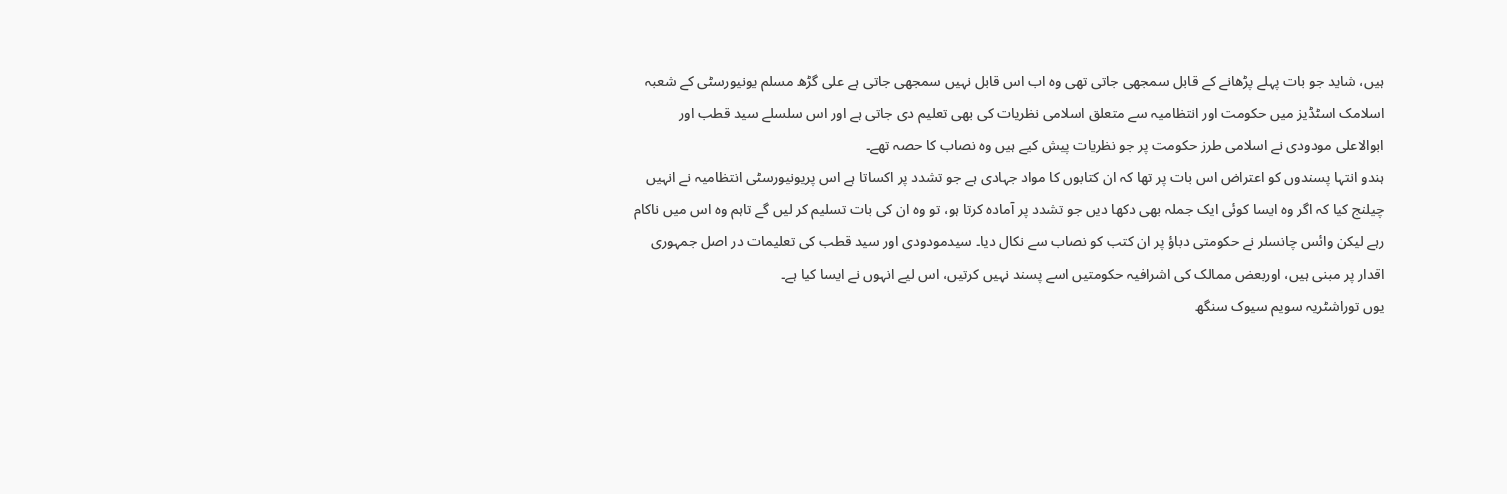ہیں، شاید جو بات پہلے پڑھانے کے قابل سمجھی جاتی تھی وہ اب اس قابل نہیں سمجھی جاتی ہے علی گڑھ مسلم یونیورسٹی کے شعبہ اسلامک اسٹڈیز میں حکومت اور انتظامیہ سے متعلق اسلامی نظریات کی بھی تعلیم دی جاتی ہے اور اس سلسلے سید قطب اور ابوالاعلی مودودی نے اسلامی طرز حکومت پر جو نظریات پیش کیے ہیں وہ نصاب کا حصہ تھے۔
ہندو انتہا پسندوں کو اعتراض اس بات پر تھا کہ ان کتابوں کا مواد جہادی ہے جو تشدد پر اکساتا ہے اس پریونیورسٹی انتظامیہ نے انہیں چیلنج کیا کہ اگر وہ ایسا کوئی ایک جملہ بھی دکھا دیں جو تشدد پر آمادہ کرتا ہو، تو وہ ان کی بات تسلیم کر لیں گے تاہم وہ اس میں ناکام رہے لیکن وائس چانسلر نے حکومتی دباؤ پر ان کتب کو نصاب سے نکال دیا۔ سیدمودودی اور سید قطب کی تعلیمات در اصل جمہوری اقدار پر مبنی ہیں، اوربعض ممالک کی اشرافیہ حکومتیں اسے پسند نہیں کرتیں، اس لیے انہوں نے ایسا کیا ہے۔
یوں توراشٹریہ سویم سیوک سنگھ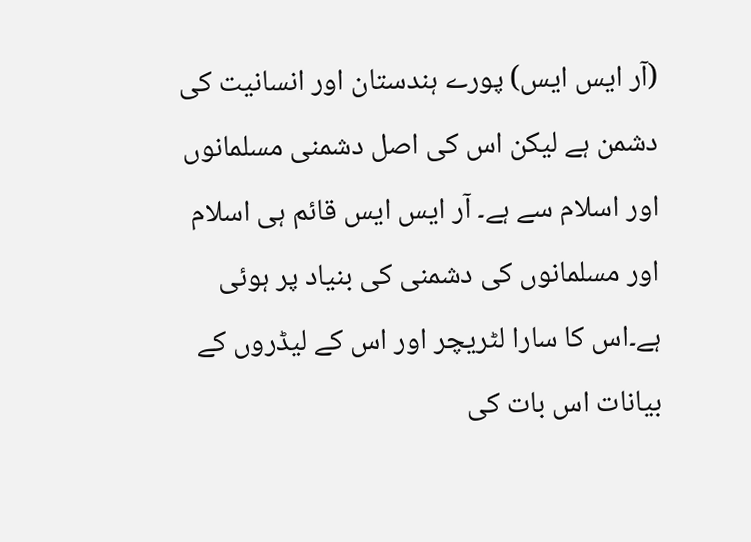(آر ایس ایس) پورے ہندستان اور انسانیت کی دشمن ہے لیکن اس کی اصل دشمنی مسلمانوں اور اسلام سے ہے۔ آر ایس ایس قائم ہی اسلام اور مسلمانوں کی دشمنی کی بنیاد پر ہوئی ہے۔اس کا سارا لٹریچر اور اس کے لیڈروں کے بیانات اس بات کی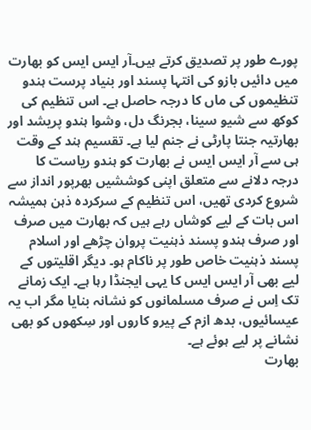پورے طور پر تصدیق کرتے ہیں۔آر ایس ایس کو بھارت میں دائیں بازو کی انتہا پسند اور بنیاد پرست ہندو تنظیموں کی ماں کا درجہ حاصل ہے۔ اس تنظیم کی کوکھ سے شیو سینا، بجرنگ دل، وشوا ہندو پریشد اور بھارتیہ جنتا پارٹی نے جنم لیا ہے۔ تقسیم ہند کے وقت ہی سے آر ایس ایس نے بھارت کو ہندو ریاست کا درجہ دلانے سے متعلق اپنی کوششیں بھرپور انداز سے شروع کردی تھیں، اس تنظیم کے سرکردہ ذہن ہمیشہ اس بات کے لیے کوشاں رہے ہیں کہ بھارت میں صرف اور صرف ہندو پسند ذہنیت پروان چڑھے اور اسلام پسند ذہنیت خاص طور پر ناکام ہو۔ دیگر اقلیتوں کے لیے بھی آر ایس ایس کا یہی ایجنڈا رہا ہے۔ ایک زمانے تک اِس نے صرف مسلمانوں کو نشانہ بنایا مگر اب یہ عیسائیوں، بدھ ازم کے پیرو کاروں اور سِکھوں کو بھی نشانے پر لیے ہوئے ہے۔
بھارت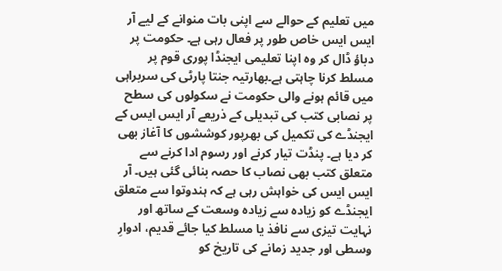میں تعلیم کے حوالے سے اپنی بات منوانے کے لیے آر ایس ایس خاص طور پر فعال رہی ہے۔ حکومت پر دباؤ ڈال کر وہ اپنا تعلیمی ایجنڈا پوری قوم پر مسلط کرنا چاہتی ہے۔بھارتیہ جنتا پارٹی کی سربراہی میں قائم ہونے والی حکومت نے سکولوں کی سطح پر نصابی کتب کی تبدیلی کے ذریعے آر ایس ایس کے ایجنڈے کی تکمیل کی بھرپور کوششوں کا آغاز بھی کر دیا ہے۔ پنڈت تیار کرنے اور رسوم ادا کرنے سے متعلق کتب بھی نصاب کا حصہ بنائی گئی ہیں۔ آر ایس ایس کی خواہش رہی ہے کہ ہندوتوا سے متعلق ایجنڈے کو زیادہ سے زیادہ وسعت کے ساتھ اور نہایت تیزی سے نافذ یا مسلط کیا جائے قدیم، ادوارِ وسطی اور جدید زمانے کی تاریخ کو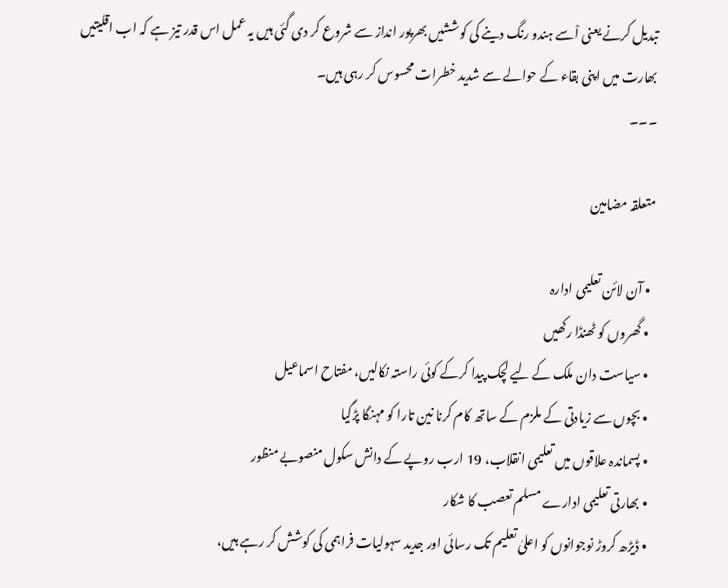تبدیل کرنے یعنی اْسے ہندو رنگ دینے کی کوششیں بھرپور انداز سے شروع کر دی گئی ہیں یہ عمل اس قدر تیز ہے کہ اب اقلیتیں بھارت میں اپنی بقاء کے حوالے سے شدید خطرات محسوس کر رہی ہیں۔
۔۔۔

متعلقہ مضامین

  • آن لائن تعلیمی ادارہ
  • گھروں کو ٹھنڈا رکھیں
  • سیاست دان ملک کے لیے لچک پیدا کرکے کوئی راستہ نکالیں، مفتاح اسماعیل
  • بچوں سے زیادتی کے ملزم کے ساتھ کام کرنا نین تارا کو مہنگا پڑگیا
  • پسماندہ علاقوں میں تعلیمی انقلاب، 19 ارب روپے کے دانش سکول منصوبے منظور
  • بھارتی تعلیمی ادارے مسلم تعصب کا شکار
  • ڈیڑھ کروڑ نوجوانوں کو اعلیٰ تعلیم تک رسائی اور جدید سہولیات فراہمی کی کوشش کر رہے ہیں،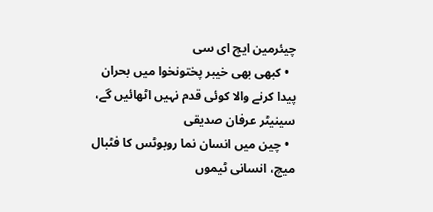چیئرمین ایچ ای سی
  • کبھی بھی خیبر پختونخوا میں بحران پیدا کرنے والا کوئی قدم نہیں اٹھائیں گے، سینیٹر عرفان صدیقی
  • چین میں انسان نما روبوٹس کا فٹبال میچ، انسانی ٹیموں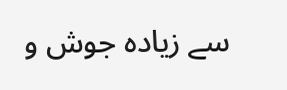سے زیادہ جوش و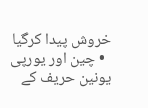خروش پیدا کرگیا
  • چین اور یورپی یونین حریف کے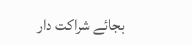بجائے شراکت دار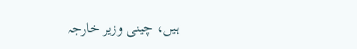ہیں، چینی وزیر خارجہ